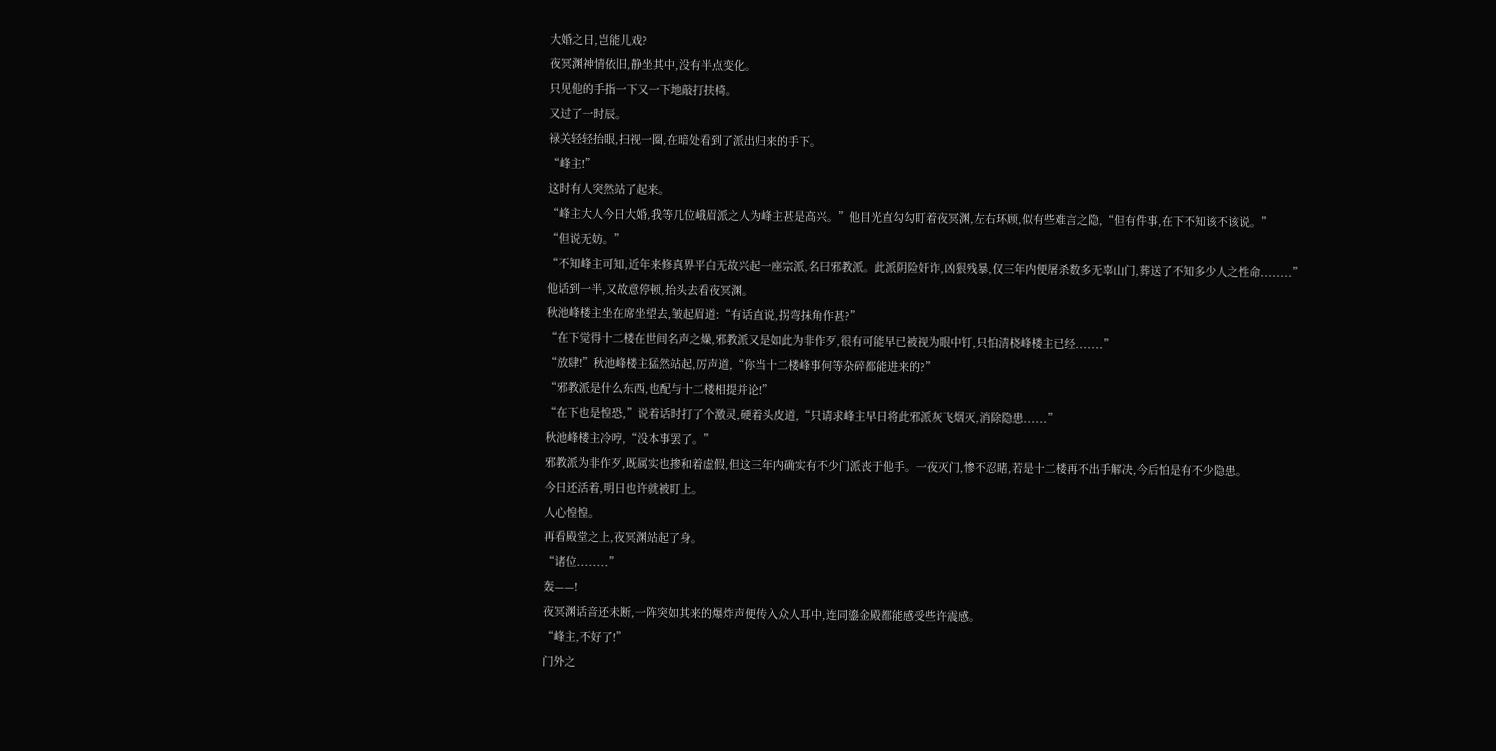大婚之日,岂能儿戏?
夜冥渊神情依旧,静坐其中,没有半点变化。
只见他的手指一下又一下地敲打扶椅。
又过了一时辰。
禄关轻轻抬眼,扫视一圈,在暗处看到了派出归来的手下。
“峰主!”
这时有人突然站了起来。
“峰主大人今日大婚,我等几位峨眉派之人为峰主甚是高兴。”他目光直勾勾盯着夜冥渊,左右环顾,似有些难言之隐,“但有件事,在下不知该不该说。”
“但说无妨。”
“不知峰主可知,近年来修真界平白无故兴起一座宗派,名曰邪教派。此派阴险奸诈,凶狠残暴,仅三年内便屠杀数多无辜山门,葬送了不知多少人之性命........”
他话到一半,又故意停顿,抬头去看夜冥渊。
秋池峰楼主坐在席坐望去,皱起眉道:“有话直说,拐弯抹角作甚?”
“在下觉得十二楼在世间名声之燥,邪教派又是如此为非作歹,很有可能早已被视为眼中钉,只怕清桡峰楼主已经.......”
“放肆!”秋池峰楼主猛然站起,厉声道,“你当十二楼峰事何等杂碎都能进来的?”
“邪教派是什么东西,也配与十二楼相提并论!”
“在下也是惶恐,”说着话时打了个激灵,硬着头皮道,“只请求峰主早日将此邪派灰飞烟灭,消除隐患......”
秋池峰楼主冷哼,“没本事罢了。”
邪教派为非作歹,既属实也掺和着虚假,但这三年内确实有不少门派丧于他手。一夜灭门,惨不忍睹,若是十二楼再不出手解决,今后怕是有不少隐患。
今日还活着,明日也许就被盯上。
人心惶惶。
再看殿堂之上,夜冥渊站起了身。
“诸位........”
轰——!
夜冥渊话音还未断,一阵突如其来的爆炸声便传入众人耳中,连同鎏金殿都能感受些许震感。
“峰主,不好了!”
门外之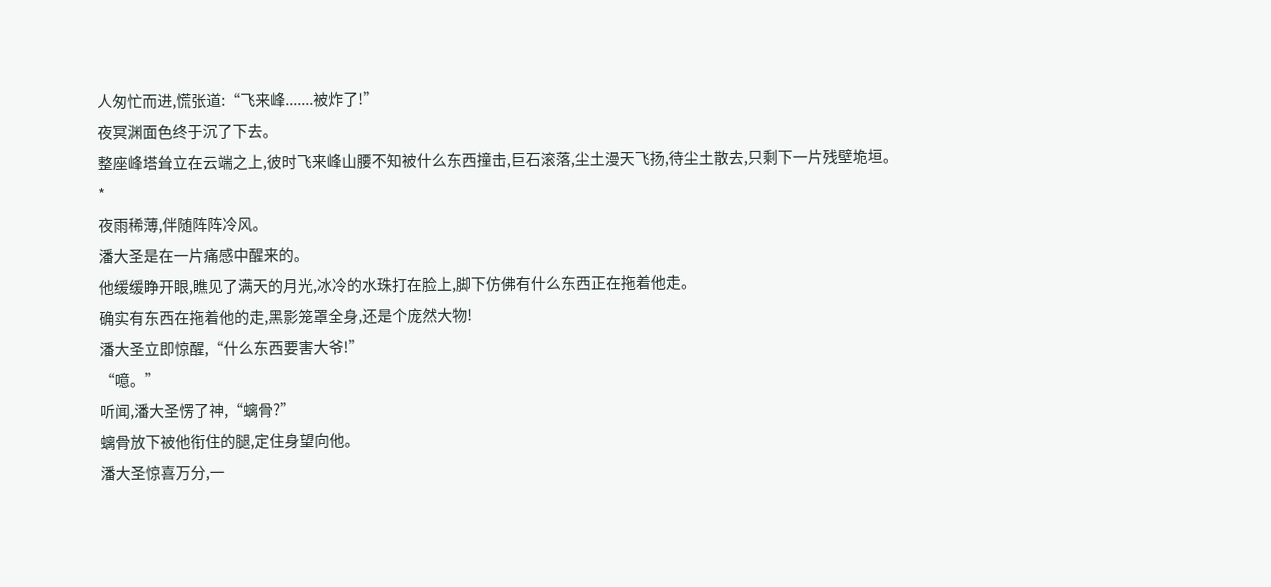人匆忙而进,慌张道:“飞来峰.......被炸了!”
夜冥渊面色终于沉了下去。
整座峰塔耸立在云端之上,彼时飞来峰山腰不知被什么东西撞击,巨石滚落,尘土漫天飞扬,待尘土散去,只剩下一片残壁垝垣。
*
夜雨稀薄,伴随阵阵冷风。
潘大圣是在一片痛感中醒来的。
他缓缓睁开眼,瞧见了满天的月光,冰冷的水珠打在脸上,脚下仿佛有什么东西正在拖着他走。
确实有东西在拖着他的走,黑影笼罩全身,还是个庞然大物!
潘大圣立即惊醒,“什么东西要害大爷!”
“噫。”
听闻,潘大圣愣了神,“螭骨?”
螭骨放下被他衔住的腿,定住身望向他。
潘大圣惊喜万分,一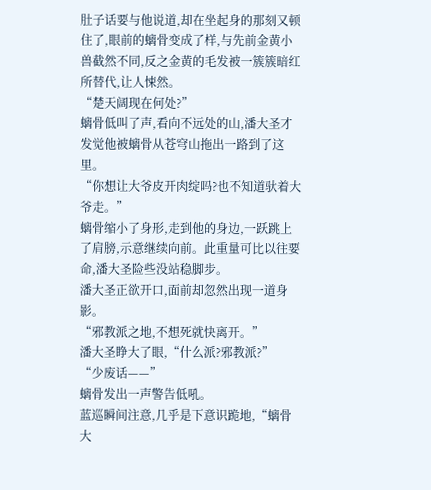肚子话要与他说道,却在坐起身的那刻又顿住了,眼前的螭骨变成了样,与先前金黄小兽截然不同,反之金黄的毛发被一簇簇暗红所替代,让人悚然。
“楚天阔现在何处?”
螭骨低叫了声,看向不远处的山,潘大圣才发觉他被螭骨从苍穹山拖出一路到了这里。
“你想让大爷皮开肉绽吗?也不知道驮着大爷走。”
螭骨缩小了身形,走到他的身边,一跃跳上了肩膀,示意继续向前。此重量可比以往要命,潘大圣险些没站稳脚步。
潘大圣正欲开口,面前却忽然出现一道身影。
“邪教派之地,不想死就快离开。”
潘大圣睁大了眼,“什么派?邪教派?”
“少废话——”
螭骨发出一声警告低吼。
蓝巡瞬间注意,几乎是下意识跪地,“螭骨大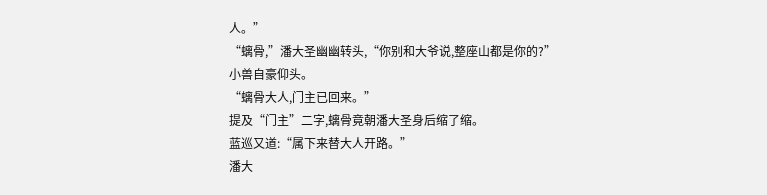人。”
“螭骨,”潘大圣幽幽转头,“你别和大爷说,整座山都是你的?”
小兽自豪仰头。
“螭骨大人,门主已回来。”
提及“门主”二字,螭骨竟朝潘大圣身后缩了缩。
蓝巡又道:“属下来替大人开路。”
潘大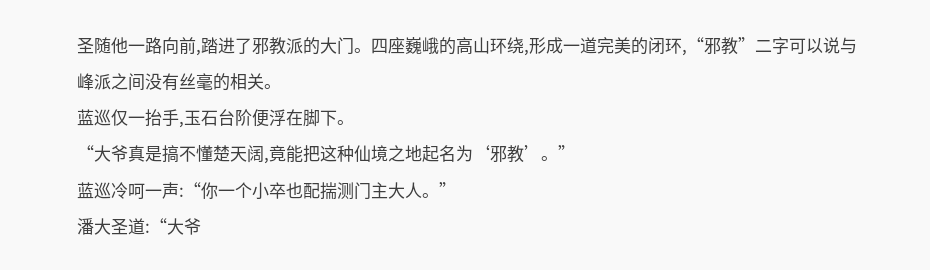圣随他一路向前,踏进了邪教派的大门。四座巍峨的高山环绕,形成一道完美的闭环,“邪教”二字可以说与峰派之间没有丝毫的相关。
蓝巡仅一抬手,玉石台阶便浮在脚下。
“大爷真是搞不懂楚天阔,竟能把这种仙境之地起名为‘邪教’。”
蓝巡冷呵一声:“你一个小卒也配揣测门主大人。”
潘大圣道:“大爷